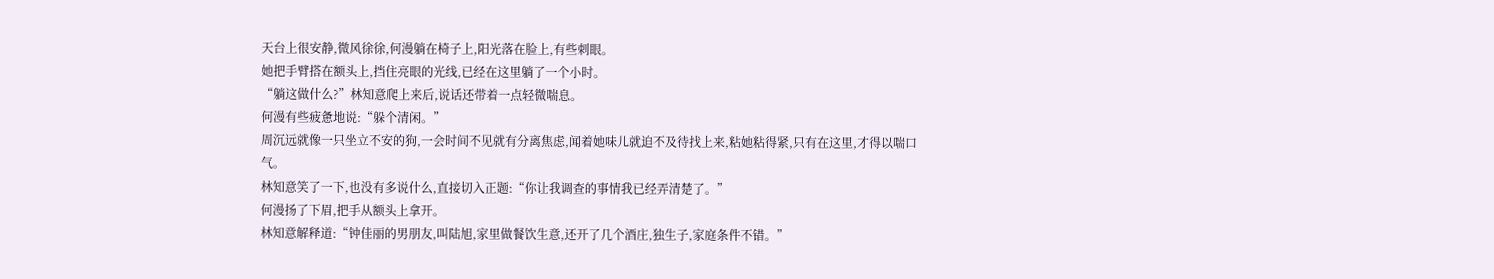天台上很安静,微风徐徐,何漫躺在椅子上,阳光落在脸上,有些刺眼。
她把手臂搭在额头上,挡住亮眼的光线,已经在这里躺了一个小时。
“躺这做什么?”林知意爬上来后,说话还带着一点轻微喘息。
何漫有些疲惫地说:“躲个清闲。”
周沉远就像一只坐立不安的狗,一会时间不见就有分离焦虑,闻着她味儿就迫不及待找上来,粘她粘得紧,只有在这里,才得以喘口气。
林知意笑了一下,也没有多说什么,直接切入正题:“你让我调查的事情我已经弄清楚了。”
何漫扬了下眉,把手从额头上拿开。
林知意解释道:“钟佳丽的男朋友,叫陆旭,家里做餐饮生意,还开了几个酒庄,独生子,家庭条件不错。”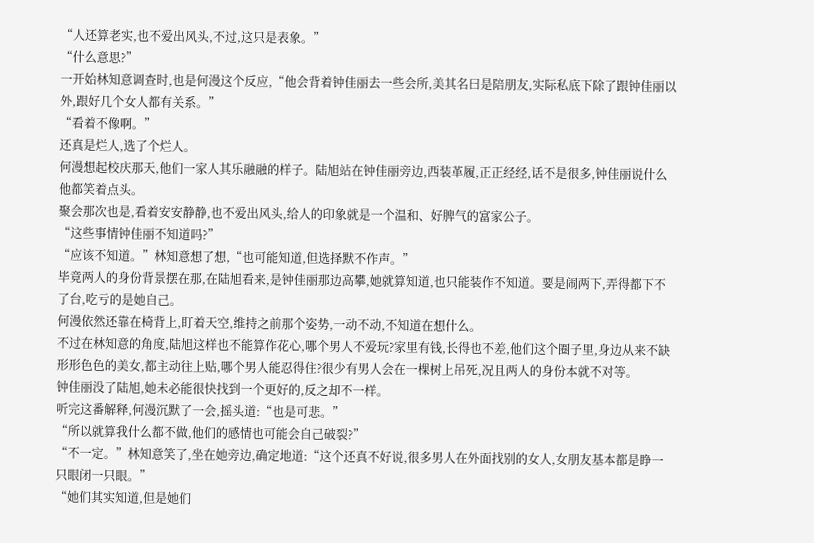“人还算老实,也不爱出风头,不过,这只是表象。”
“什么意思?”
一开始林知意调查时,也是何漫这个反应,“他会背着钟佳丽去一些会所,美其名曰是陪朋友,实际私底下除了跟钟佳丽以外,跟好几个女人都有关系。”
“看着不像啊。”
还真是烂人,选了个烂人。
何漫想起校庆那天,他们一家人其乐融融的样子。陆旭站在钟佳丽旁边,西装革履,正正经经,话不是很多,钟佳丽说什么他都笑着点头。
聚会那次也是,看着安安静静,也不爱出风头,给人的印象就是一个温和、好脾气的富家公子。
“这些事情钟佳丽不知道吗?”
“应该不知道。”林知意想了想,“也可能知道,但选择默不作声。”
毕竟两人的身份背景摆在那,在陆旭看来,是钟佳丽那边高攀,她就算知道,也只能装作不知道。要是闹两下,弄得都下不了台,吃亏的是她自己。
何漫依然还靠在椅背上,盯着天空,维持之前那个姿势,一动不动,不知道在想什么。
不过在林知意的角度,陆旭这样也不能算作花心,哪个男人不爱玩?家里有钱,长得也不差,他们这个圈子里,身边从来不缺形形色色的美女,都主动往上贴,哪个男人能忍得住?很少有男人会在一棵树上吊死,况且两人的身份本就不对等。
钟佳丽没了陆旭,她未必能很快找到一个更好的,反之却不一样。
听完这番解释,何漫沉默了一会,摇头道:“也是可悲。”
“所以就算我什么都不做,他们的感情也可能会自己破裂?”
“不一定。”林知意笑了,坐在她旁边,确定地道:“这个还真不好说,很多男人在外面找别的女人,女朋友基本都是睁一只眼闭一只眼。”
“她们其实知道,但是她们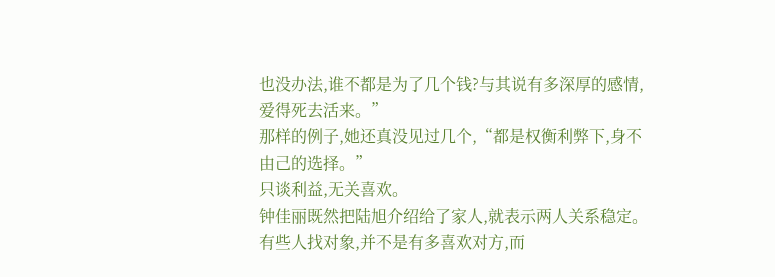也没办法,谁不都是为了几个钱?与其说有多深厚的感情,爱得死去活来。”
那样的例子,她还真没见过几个,“都是权衡利弊下,身不由己的选择。”
只谈利益,无关喜欢。
钟佳丽既然把陆旭介绍给了家人,就表示两人关系稳定。有些人找对象,并不是有多喜欢对方,而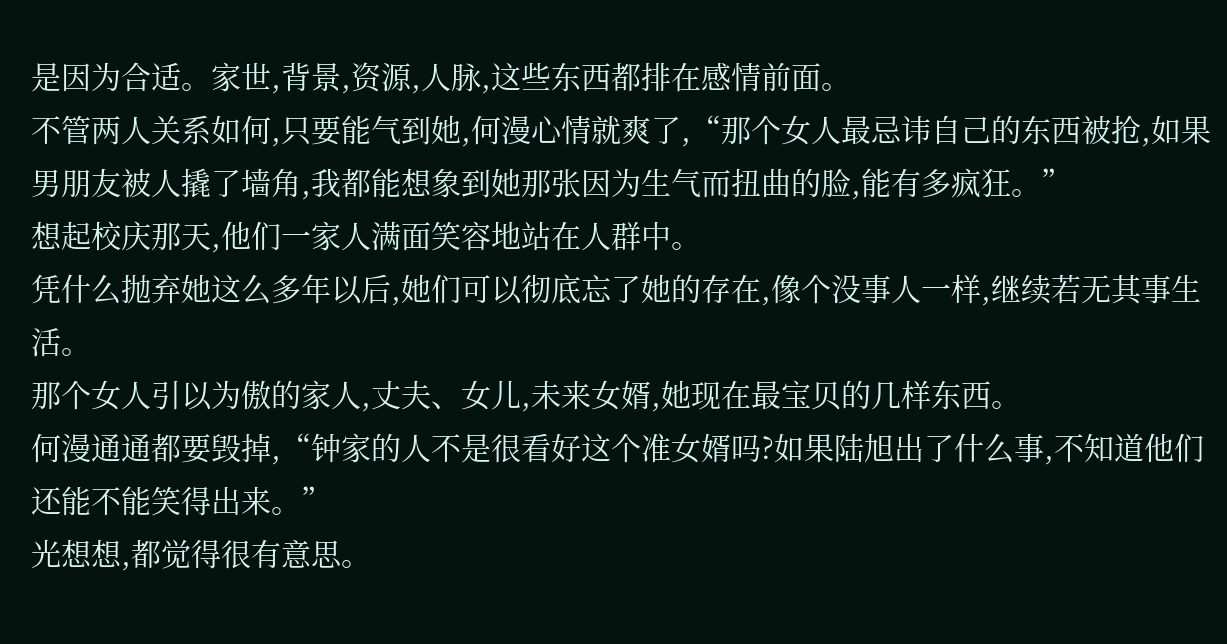是因为合适。家世,背景,资源,人脉,这些东西都排在感情前面。
不管两人关系如何,只要能气到她,何漫心情就爽了,“那个女人最忌讳自己的东西被抢,如果男朋友被人撬了墙角,我都能想象到她那张因为生气而扭曲的脸,能有多疯狂。”
想起校庆那天,他们一家人满面笑容地站在人群中。
凭什么抛弃她这么多年以后,她们可以彻底忘了她的存在,像个没事人一样,继续若无其事生活。
那个女人引以为傲的家人,丈夫、女儿,未来女婿,她现在最宝贝的几样东西。
何漫通通都要毁掉,“钟家的人不是很看好这个准女婿吗?如果陆旭出了什么事,不知道他们还能不能笑得出来。”
光想想,都觉得很有意思。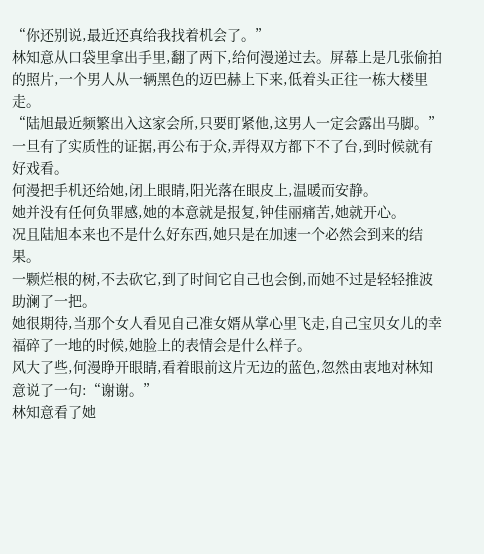“你还别说,最近还真给我找着机会了。”
林知意从口袋里拿出手里,翻了两下,给何漫递过去。屏幕上是几张偷拍的照片,一个男人从一辆黑色的迈巴赫上下来,低着头正往一栋大楼里走。
“陆旭最近频繁出入这家会所,只要盯紧他,这男人一定会露出马脚。”
一旦有了实质性的证据,再公布于众,弄得双方都下不了台,到时候就有好戏看。
何漫把手机还给她,闭上眼睛,阳光落在眼皮上,温暖而安静。
她并没有任何负罪感,她的本意就是报复,钟佳丽痛苦,她就开心。
况且陆旭本来也不是什么好东西,她只是在加速一个必然会到来的结果。
一颗烂根的树,不去砍它,到了时间它自己也会倒,而她不过是轻轻推波助澜了一把。
她很期待,当那个女人看见自己准女婿从掌心里飞走,自己宝贝女儿的幸福碎了一地的时候,她脸上的表情会是什么样子。
风大了些,何漫睁开眼睛,看着眼前这片无边的蓝色,忽然由衷地对林知意说了一句:“谢谢。”
林知意看了她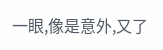一眼,像是意外,又了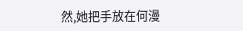然,她把手放在何漫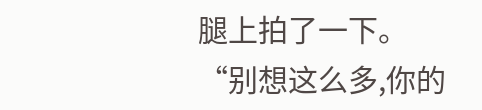腿上拍了一下。
“别想这么多,你的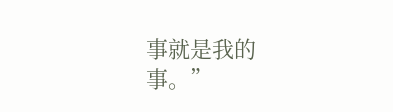事就是我的事。”